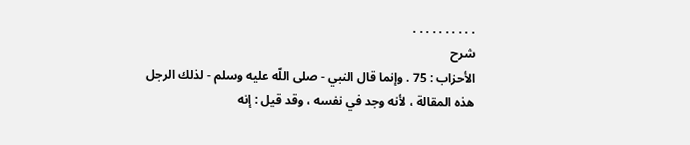. . . . . . . . . .
شرح
الأحزاب : 75 . وإنما قال النبي - صلى اللّه عليه وسلم - لذلك الرجل هذه المقالة ، لأنه وجد في نفسه ، وقد قيل : إنه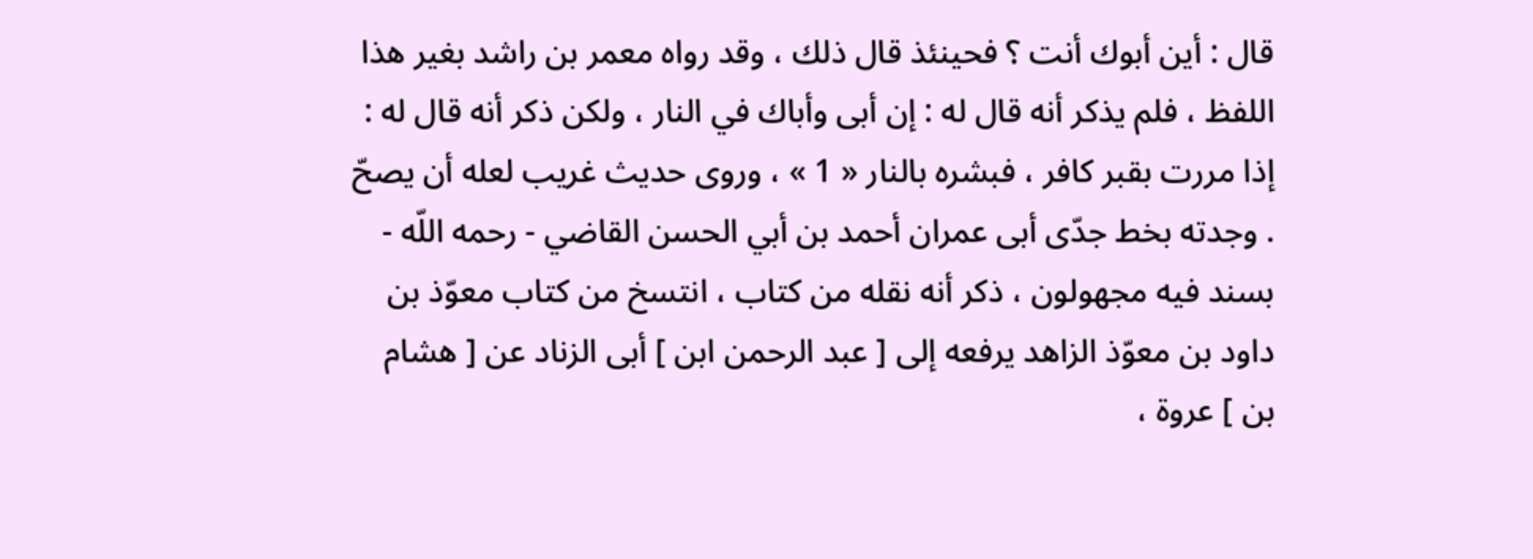قال : أين أبوك أنت ؟ فحينئذ قال ذلك ، وقد رواه معمر بن راشد بغير هذا اللفظ ، فلم يذكر أنه قال له : إن أبى وأباك في النار ، ولكن ذكر أنه قال له : إذا مررت بقبر كافر ، فبشره بالنار « 1 » ، وروى حديث غريب لعله أن يصحّ . وجدته بخط جدّى أبى عمران أحمد بن أبي الحسن القاضي - رحمه اللّه - بسند فيه مجهولون ، ذكر أنه نقله من كتاب ، انتسخ من كتاب معوّذ بن داود بن معوّذ الزاهد يرفعه إلى [ عبد الرحمن ابن ] أبى الزناد عن [ هشام بن ] عروة ،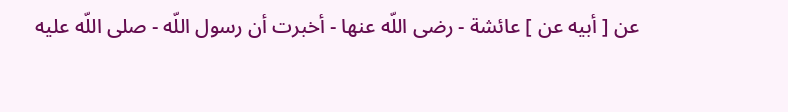عن [ أبيه عن ] عائشة - رضى اللّه عنها - أخبرت أن رسول اللّه - صلى اللّه عليه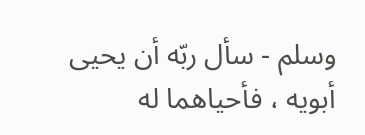وسلم - سأل ربّه أن يحيى أبويه ، فأحياهما له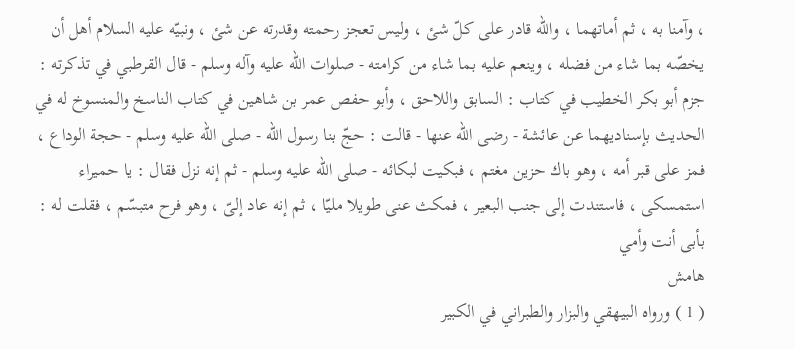، وآمنا به ، ثم أماتهما ، واللّه قادر على كلّ شئ ، وليس تعجز رحمته وقدرته عن شئ ، ونبيّه عليه السلام أهل أن يخصّه بما شاء من فضله ، وينعم عليه بما شاء من كرامته - صلوات اللّه عليه وآله وسلم - قال القرطبي في تذكرته : جزم أبو بكر الخطيب في كتاب : السابق واللاحق ، وأبو حفص عمر بن شاهين في كتاب الناسخ والمنسوخ له في الحديث بإسناديهما عن عائشة - رضى اللّه عنها - قالت : حجّ بنا رسول اللّه - صلى اللّه عليه وسلم - حجة الوداع ، فمز على قبر أمه ، وهو باك حزين مغتم ، فبكيت لبكائه - صلى اللّه عليه وسلم - ثم إنه نزل فقال : يا حميراء استمسكى ، فاستندت إلى جنب البعير ، فمكث عنى طويلا مليّا ، ثم إنه عاد إلىّ ، وهو فرح متبسّم ، فقلت له : بأبى أنت وأمي
هامش
( 1 ) ورواه البيهقي والبزار والطبراني في الكبير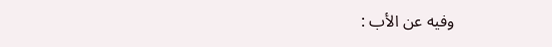وفيه عن الأب :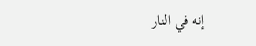إنه في النار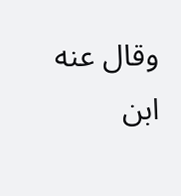وقال عنه ابن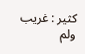كثير : غريب ولم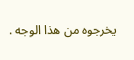يخرجوه من هذا الوجه .